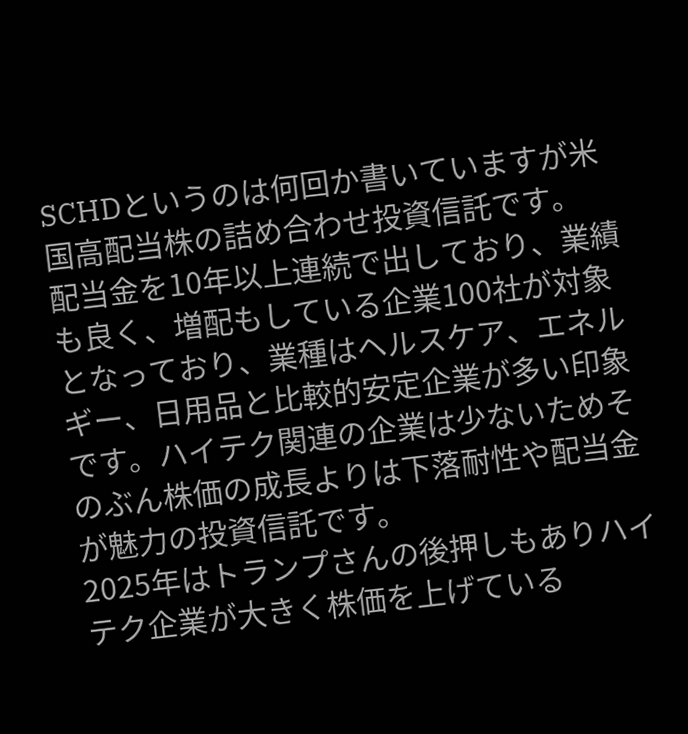SCHDというのは何回か書いていますが米国高配当株の詰め合わせ投資信託です。
配当金を10年以上連続で出しており、業績も良く、増配もしている企業100社が対象となっており、業種はヘルスケア、エネルギー、日用品と比較的安定企業が多い印象です。ハイテク関連の企業は少ないためそのぶん株価の成長よりは下落耐性や配当金が魅力の投資信託です。
2025年はトランプさんの後押しもありハイテク企業が大きく株価を上げている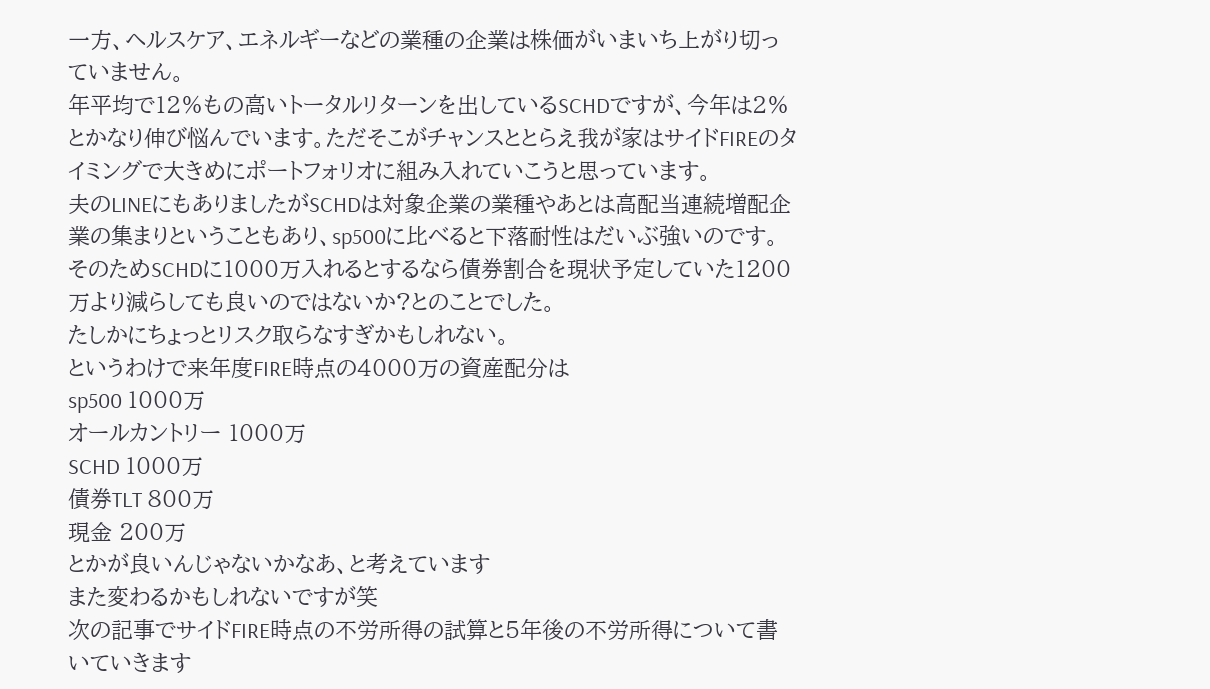一方、ヘルスケア、エネルギーなどの業種の企業は株価がいまいち上がり切っていません。
年平均で12%もの高いトータルリターンを出しているSCHDですが、今年は2%とかなり伸び悩んでいます。ただそこがチャンスととらえ我が家はサイドFIREのタイミングで大きめにポートフォリオに組み入れていこうと思っています。
夫のLINEにもありましたがSCHDは対象企業の業種やあとは高配当連続増配企業の集まりということもあり、sp500に比べると下落耐性はだいぶ強いのです。
そのためSCHDに1000万入れるとするなら債券割合を現状予定していた1200万より減らしても良いのではないか?とのことでした。
たしかにちょっとリスク取らなすぎかもしれない。
というわけで来年度FIRE時点の4000万の資産配分は
sp500 1000万
オールカントリー 1000万
SCHD 1000万
債券TLT 800万
現金 200万
とかが良いんじゃないかなあ、と考えています
また変わるかもしれないですが笑
次の記事でサイドFIRE時点の不労所得の試算と5年後の不労所得について書いていきます